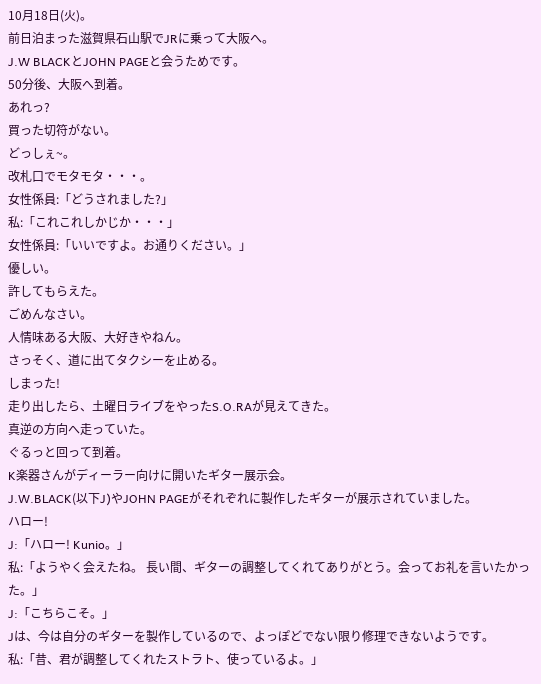10月18日(火)。
前日泊まった滋賀県石山駅でJRに乗って大阪へ。
J.W BLACKとJOHN PAGEと会うためです。
50分後、大阪へ到着。
あれっ?
買った切符がない。
どっしぇ~。
改札口でモタモタ・・・。
女性係員:「どうされました?」
私:「これこれしかじか・・・」
女性係員:「いいですよ。お通りください。」
優しい。
許してもらえた。
ごめんなさい。
人情味ある大阪、大好きやねん。
さっそく、道に出てタクシーを止める。
しまった!
走り出したら、土曜日ライブをやったS.O.RAが見えてきた。
真逆の方向へ走っていた。
ぐるっと回って到着。
K楽器さんがディーラー向けに開いたギター展示会。
J.W.BLACK(以下J)やJOHN PAGEがそれぞれに製作したギターが展示されていました。
ハロー!
J:「ハロー! Kunio。」
私:「ようやく会えたね。 長い間、ギターの調整してくれてありがとう。会ってお礼を言いたかった。」
J:「こちらこそ。」
Jは、今は自分のギターを製作しているので、よっぽどでない限り修理できないようです。
私:「昔、君が調整してくれたストラト、使っているよ。」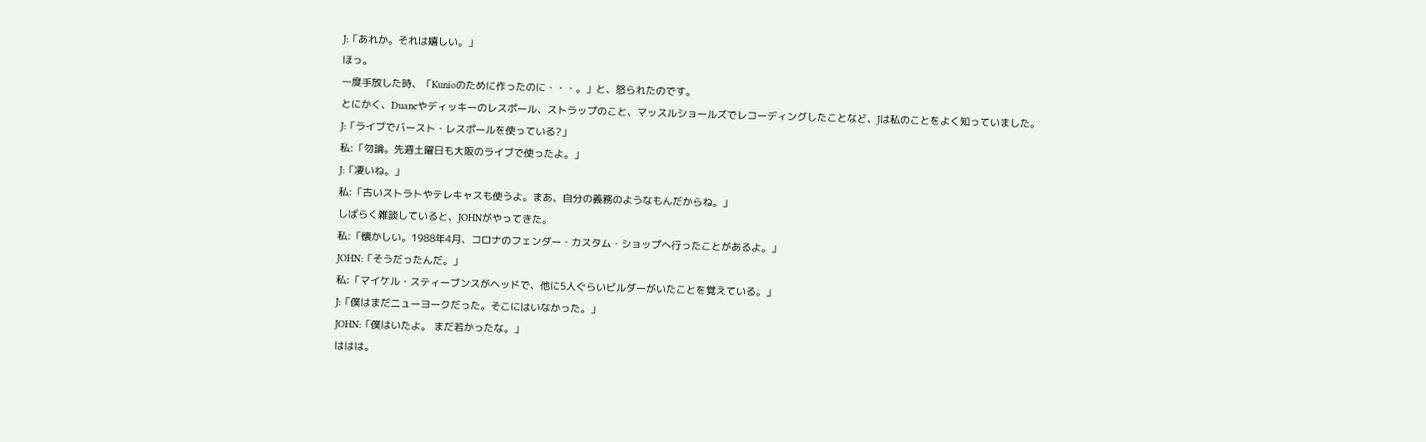J:「あれか。それは嬉しい。」
ほっ。
一度手放した時、「Kunioのために作ったのに・・・。」と、怒られたのです。
とにかく、Duaneやディッキーのレスポール、ストラップのこと、マッスルショールズでレコーディングしたことなど、Jは私のことをよく知っていました。
J:「ライブでバースト・レスポールを使っている?」
私:「勿論。先週土曜日も大阪のライブで使ったよ。」
J:「凄いね。」
私:「古いストラトやテレキャスも使うよ。まあ、自分の義務のようなもんだからね。」
しばらく雑談していると、JOHNがやってきた。
私:「懐かしい。1988年4月、コロナのフェンダー・カスタム・ショップへ行ったことがあるよ。」
JOHN:「そうだったんだ。」
私:「マイケル・スティーブンスがヘッドで、他に5人ぐらいビルダーがいたことを覚えている。」
J:「僕はまだニューヨークだった。そこにはいなかった。」
JOHN:「僕はいたよ。 まだ若かったな。」
ははは。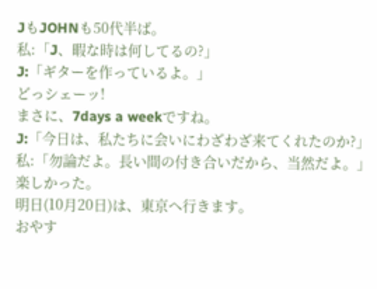JもJOHNも50代半ば。
私:「J、暇な時は何してるの?」
J:「ギターを作っているよ。」
どっシェーッ!
まさに、7days a weekですね。
J:「今日は、私たちに会いにわざわざ来てくれたのか?」
私:「勿論だよ。長い間の付き合いだから、当然だよ。」
楽しかった。
明日(10月20日)は、東京へ行きます。
おやす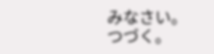みなさい。
つづく。